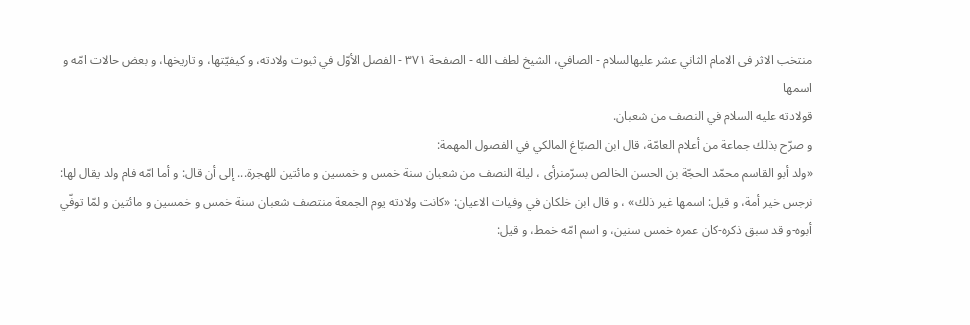منتخب الاثر فی الامام الثاني عشر علیهالسلام - الصافي، الشيخ لطف الله - الصفحة ٣٧١ - الفصل الأوّل في ثبوت ولادته، و كيفيّتها، و تاريخها، و بعض حالات امّه و اسمها
قولادته عليه السلام في النصف من شعبان.
و صرّح بذلك جماعة من أعلام العامّة، قال ابن الصبّاغ المالكي في الفصول المهمة:
«ولد أبو القاسم محمّد الحجّة بن الحسن الخالص بسرّمنرأى ، ليلة النصف من شعبان سنة خمس و خمسين و مائتين للهجرة... إلى أن قال: و أما امّه فام ولد يقال لها: نرجس خير أمة، و قيل: اسمها غير ذلك» ، و قال ابن خلكان في وفيات الاعيان: «كانت ولادته يوم الجمعة منتصف شعبان سنة خمس و خمسين و مائتين و لمّا توفّي أبوه-و قد سبق ذكره-كان عمره خمس سنين، و اسم امّه خمط، و قيل: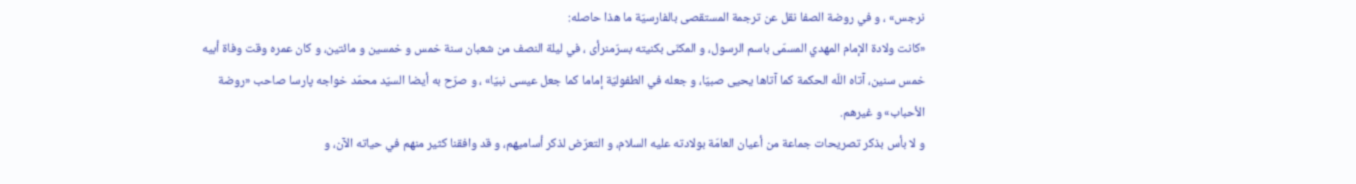نرجس» ، و في روضة الصفا نقل عن ترجمة المستقصى بالفارسيّة ما هذا حاصله:
«كانت ولادة الإمام المهدي المسمّى باسم الرسول، و المكنّى بكنيته بسرّمنرأى ، في ليلة النصف من شعبان سنة خمس و خمسين و مائتين، و كان عمره وقت وفاة أبيه خمس سنين، آتاه اللّه الحكمة كما آتاها يحيى صبيّا، و جعله في الطفوليّة إماما كما جعل عيسى نبيّا» ، و صرّح به أيضا السيّد محمّد خواجه پارسا صاحب «روضة الأحباب» و غيرهم.
و لا بأس بذكر تصريحات جماعة من أعيان العامّة بولادته عليه السلام، و التعرّض لذكر أساميهم، و قد وافقنا كثير منهم في حياته الآن، و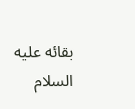بقائه عليه السلام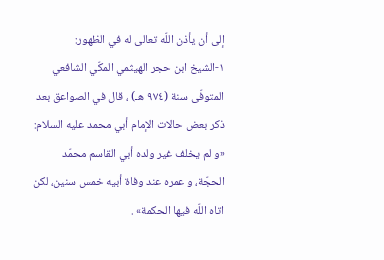إلى أن يأذن اللّه تعالى له في الظهور:
١-الشيخ ابن حجر الهيثمي المكّي الشافعي المتوفّى سنة (٩٧٤ هـ) ، قال في الصواعق بعد ذكر بعض حالات الإمام أبي محمد عليه السلام: «و لم يخلف غير ولده أبي القاسم محمّد الحجّة، و عمره عند وفاة أبيه خمس سنين، لكن اتاه اللّه فيها الحكمة» .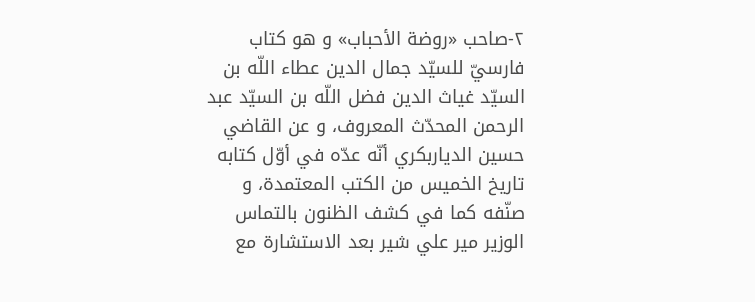٢-صاحب «روضة الأحباب» و هو كتاب فارسيّ للسيّد جمال الدين عطاء اللّه بن السيّد غياث الدين فضل اللّه بن السيّد عبد الرحمن المحدّث المعروف، و عن القاضي حسين الدياربكري أنّه عدّه في أوّل كتابه تاريخ الخميس من الكتب المعتمدة، و صنّفه كما في كشف الظنون بالتماس الوزير مير علي شير بعد الاستشارة مع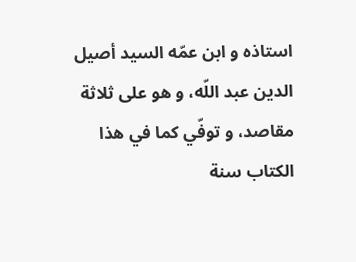استاذه و ابن عمّه السيد أصيل الدين عبد اللّه، و هو على ثلاثة مقاصد، و توفّي كما في هذا الكتاب سنة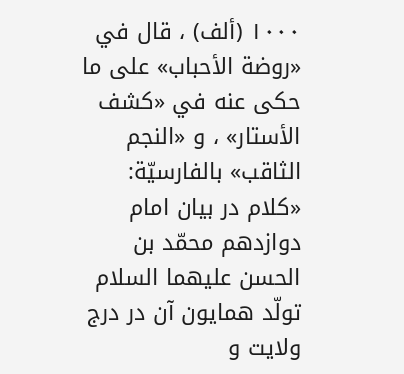١٠٠٠ (ألف) ، قال في «روضة الأحباب» على ما حكى عنه في «كشف الأستار» ، و «النجم الثاقب» بالفارسيّة: «كلام در بيان امام دوازدهم محمّد بن الحسن عليهما السلام تولّد همايون آن در درج ولايت و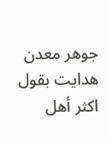جوهر معدن هدايت بقول اكثر أهل